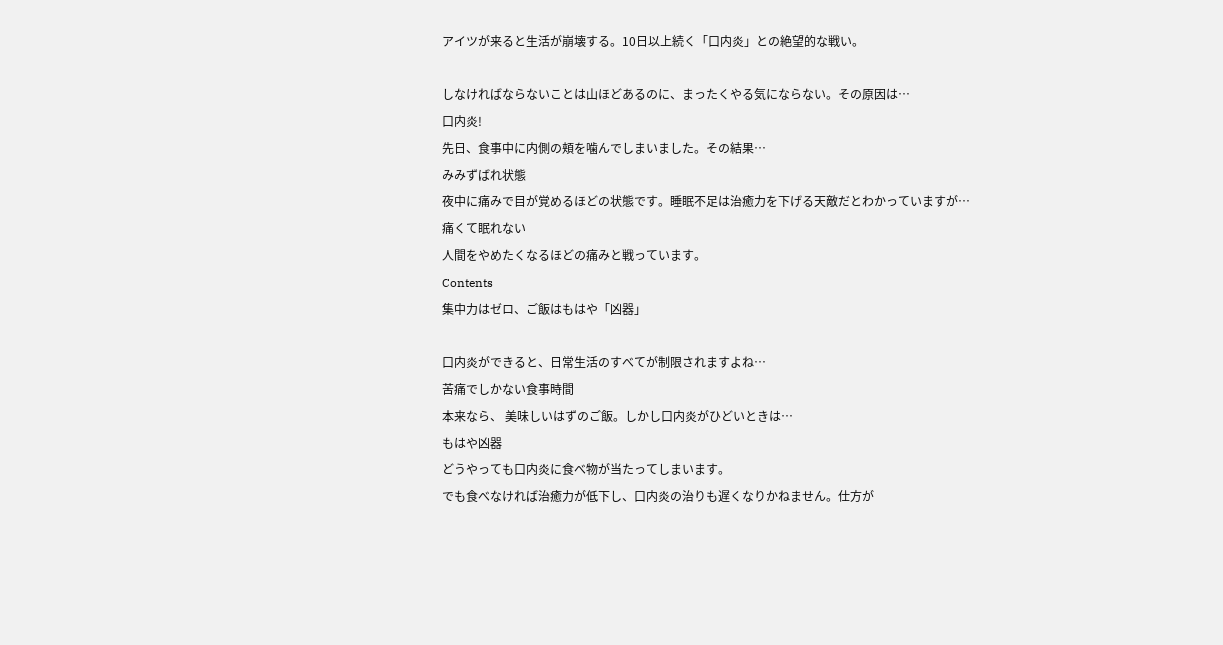アイツが来ると生活が崩壊する。10日以上続く「口内炎」との絶望的な戦い。

しなければならないことは山ほどあるのに、まったくやる気にならない。その原因は…
口内炎!
先日、食事中に内側の頬を噛んでしまいました。その結果…
みみずばれ状態
夜中に痛みで目が覚めるほどの状態です。睡眠不足は治癒力を下げる天敵だとわかっていますが…
痛くて眠れない
人間をやめたくなるほどの痛みと戦っています。
Contents
集中力はゼロ、ご飯はもはや「凶器」

口内炎ができると、日常生活のすべてが制限されますよね…
苦痛でしかない食事時間
本来なら、 美味しいはずのご飯。しかし口内炎がひどいときは…
もはや凶器
どうやっても口内炎に食べ物が当たってしまいます。
でも食べなければ治癒力が低下し、口内炎の治りも遅くなりかねません。仕方が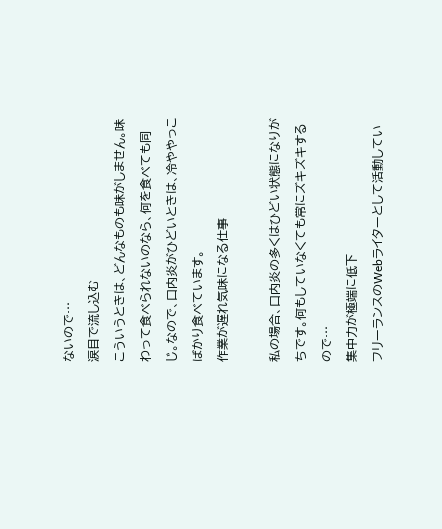ないので…
涙目で流し込む
こういうときは、どんなものも味がしません。味わって食べられないのなら、何を食べても同じ。なので、口内炎がひどいときは、冷ややっこばかり食べています。
作業が遅れ気味になる仕事

私の場合、口内炎の多くはひどい状態になりがちです。何もしていなくても常にズキズキするので…
集中力が極端に低下
フリーランスのWebライターとして活動してい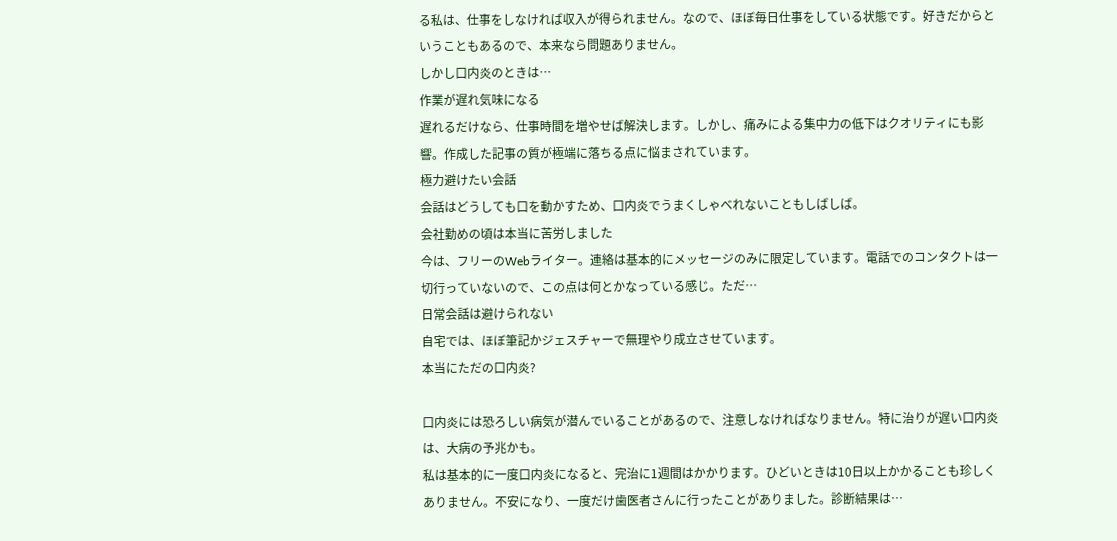る私は、仕事をしなければ収入が得られません。なので、ほぼ毎日仕事をしている状態です。好きだからということもあるので、本来なら問題ありません。
しかし口内炎のときは…
作業が遅れ気味になる
遅れるだけなら、仕事時間を増やせば解決します。しかし、痛みによる集中力の低下はクオリティにも影響。作成した記事の質が極端に落ちる点に悩まされています。
極力避けたい会話
会話はどうしても口を動かすため、口内炎でうまくしゃべれないこともしばしば。
会社勤めの頃は本当に苦労しました
今は、フリーのWebライター。連絡は基本的にメッセージのみに限定しています。電話でのコンタクトは一切行っていないので、この点は何とかなっている感じ。ただ…
日常会話は避けられない
自宅では、ほぼ筆記かジェスチャーで無理やり成立させています。
本当にただの口内炎?

口内炎には恐ろしい病気が潜んでいることがあるので、注意しなければなりません。特に治りが遅い口内炎は、大病の予兆かも。
私は基本的に一度口内炎になると、完治に1週間はかかります。ひどいときは10日以上かかることも珍しくありません。不安になり、一度だけ歯医者さんに行ったことがありました。診断結果は…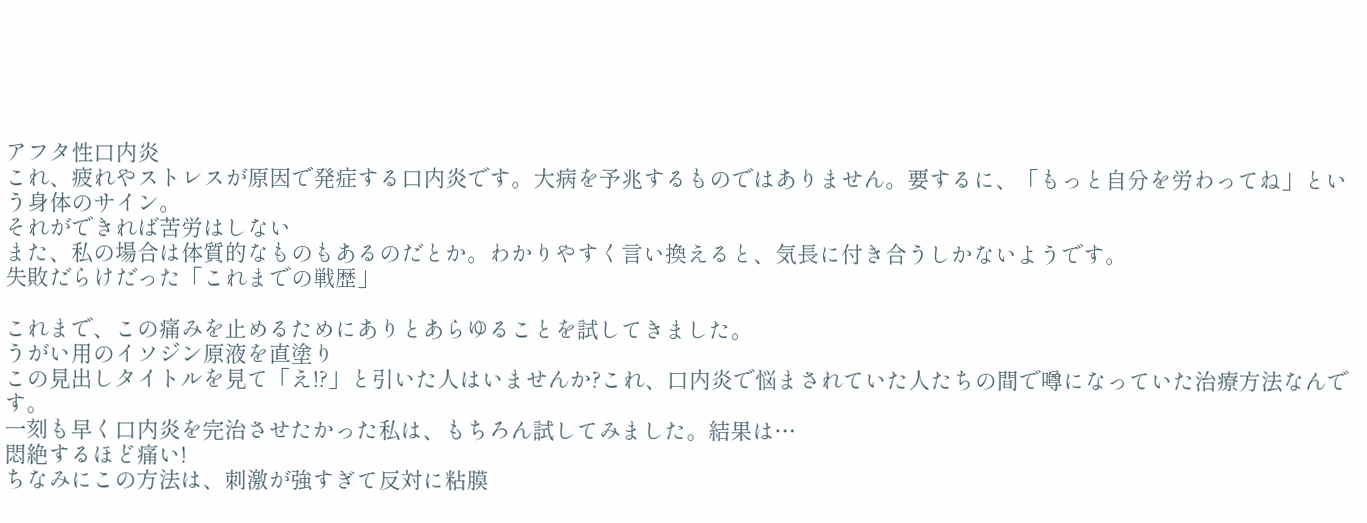アフタ性口内炎
これ、疲れやストレスが原因で発症する口内炎です。大病を予兆するものではありません。要するに、「もっと自分を労わってね」という身体のサイン。
それができれば苦労はしない
また、私の場合は体質的なものもあるのだとか。わかりやすく言い換えると、気長に付き合うしかないようです。
失敗だらけだった「これまでの戦歴」

これまで、この痛みを止めるためにありとあらゆることを試してきました。
うがい用のイソジン原液を直塗り
この見出しタイトルを見て「え!?」と引いた人はいませんか?これ、口内炎で悩まされていた人たちの間で噂になっていた治療方法なんです。
一刻も早く口内炎を完治させたかった私は、もちろん試してみました。結果は…
悶絶するほど痛い!
ちなみにこの方法は、刺激が強すぎて反対に粘膜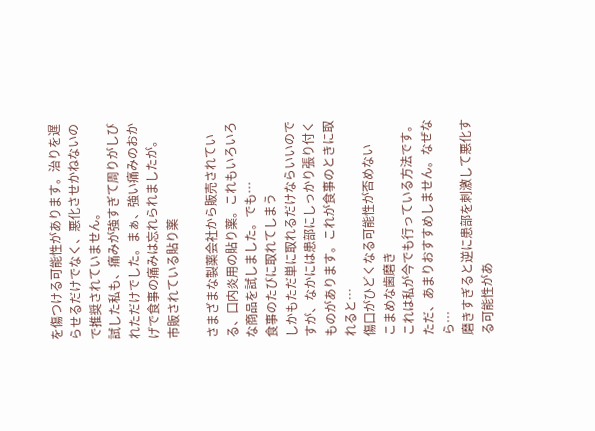を傷つける可能性があります。治りを遅らせるだけでなく、悪化させかねないので推奨されていません。
試した私も、痛みが強すぎて周りがしびれただけでした。まぁ、強い痛みのおかげで食事の痛みは忘れられましたが。
市販されている貼り薬

さまざまな製薬会社から販売されている、口内炎用の貼り薬。これもいろいろな商品を試しました。でも…
食事のたびに取れてしまう
しかもただ単に取れるだけならいいのですが、なかには患部にしっかり張り付くものがあります。これが食事のときに取れると…
傷口がひどくなる可能性が否めない
こまめな歯磨き
これは私が今でも行っている方法です。ただ、あまりおすすめしません。なぜなら…
磨きすぎると逆に患部を刺激して悪化する可能性があ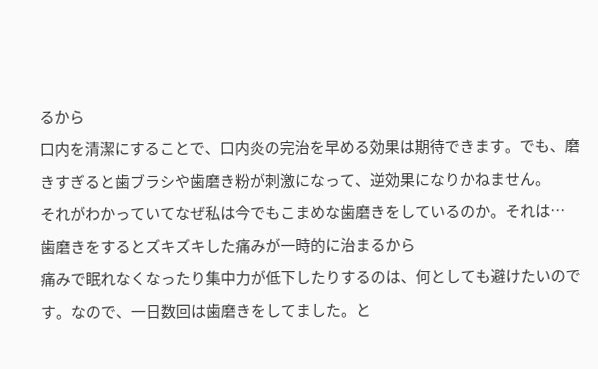るから
口内を清潔にすることで、口内炎の完治を早める効果は期待できます。でも、磨きすぎると歯ブラシや歯磨き粉が刺激になって、逆効果になりかねません。
それがわかっていてなぜ私は今でもこまめな歯磨きをしているのか。それは…
歯磨きをするとズキズキした痛みが一時的に治まるから
痛みで眠れなくなったり集中力が低下したりするのは、何としても避けたいのです。なので、一日数回は歯磨きをしてました。と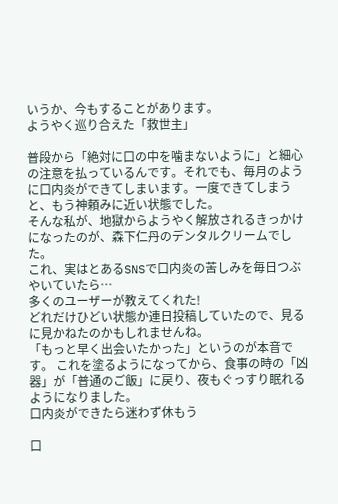いうか、今もすることがあります。
ようやく巡り合えた「救世主」

普段から「絶対に口の中を噛まないように」と細心の注意を払っているんです。それでも、毎月のように口内炎ができてしまいます。一度できてしまうと、もう神頼みに近い状態でした。
そんな私が、地獄からようやく解放されるきっかけになったのが、森下仁丹のデンタルクリームでした。
これ、実はとあるSNSで口内炎の苦しみを毎日つぶやいていたら…
多くのユーザーが教えてくれた!
どれだけひどい状態か連日投稿していたので、見るに見かねたのかもしれませんね。
「もっと早く出会いたかった」というのが本音です。 これを塗るようになってから、食事の時の「凶器」が「普通のご飯」に戻り、夜もぐっすり眠れるようになりました。
口内炎ができたら迷わず休もう

口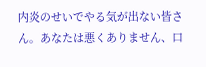内炎のせいでやる気が出ない皆さん。あなたは悪くありません、口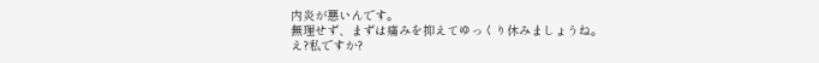内炎が悪いんです。
無理せず、まずは痛みを抑えてゆっくり休みましょうね。
え?私ですか?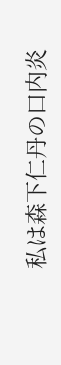私は森下仁丹の口内炎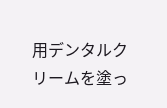用デンタルクリームを塗っ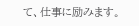て、仕事に励みます。